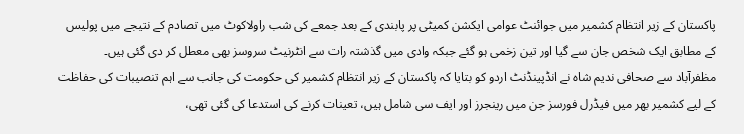پاکستان کے زیر انتظام کشمیر میں جوائنٹ عوامی ایکشن کمیٹی پر پابندی کے بعد جمعے کی شب راولاکوٹ میں تصادم کے نتیجے میں پولیس کے مطابق ایک شخص جان سے گیا اور تین زخمی ہو گئے جبکہ وادی میں گذشتہ رات سے انٹرنیٹ سروسز بھی معطل کر دی گئی ہیں۔
مظفرآباد سے صحافی ندیم شاہ نے انڈپینڈنٹ اردو کو بتایا کہ پاکستان کے زیر انتظام کشمیر کی حکومت کی جانب سے اہم تنصیبات کی حفاظت کے لیے کشمیر بھر میں فیڈرل فورسز جن میں رینجرز اور ایف سی شامل ہیں، تعینات کرنے کی استدعا کی گئی تھی،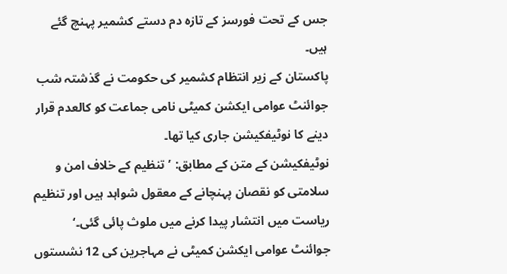جس کے تحت فورسز کے تازہ دم دستے کشمیر پہنچ گئے ہیں۔
پاکستان کے زیر انتظام کشمیر کی حکومت نے گذشتہ شب جوائنٹ عوامی ایکشن کمیٹی نامی جماعت کو کالعدم قرار دینے کا نوٹیفکیشن جاری کیا تھا۔
نوٹیفکیشن کے متن کے مطابق: ’تنظیم کے خلاف امن و سلامتی کو نقصان پہنچانے کے معقول شواہد ہیں اور تنظیم ریاست میں انتشار پیدا کرنے میں ملوث پائی گئی۔‘
جوائنٹ عوامی ایکشن کمیٹی نے مہاجرین کی 12 نشستوں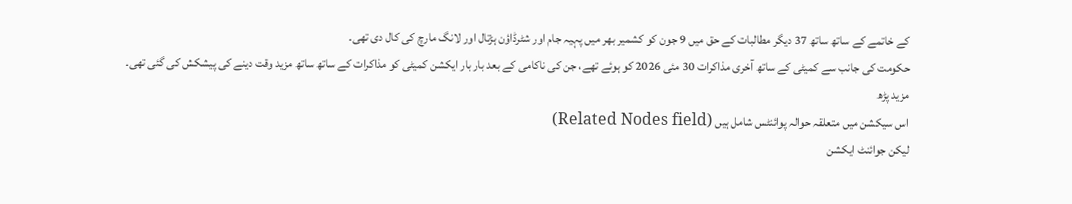کے خاتمے کے ساتھ ساتھ 37 دیگر مطالبات کے حق میں 9 جون کو کشمیر بھر میں پہیہ جام اور شٹرڈاؤن ہڑتال اور لانگ مارچ کی کال دی تھی۔
حکومت کی جانب سے کمیٹی کے ساتھ آخری مذاکرات 30 مئی 2026 کو ہوئے تھے، جن کی ناکامی کے بعد بار بار ایکشن کمیٹی کو مذاکرات کے ساتھ ساتھ مزید وقت دینے کی پیشکش کی گئی تھی۔
مزید پڑھ
اس سیکشن میں متعلقہ حوالہ پوائنٹس شامل ہیں (Related Nodes field)
لیکن جوائنٹ ایکشن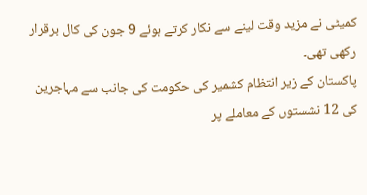کمیٹی نے مزید وقت لینے سے نکار کرتے ہوئے 9 جون کی کال برقرار رکھی تھی۔
پاکستان کے زیر انتظام کشمیر کی حکومت کی جانب سے مہاجرین کی 12 نشستوں کے معاملے پر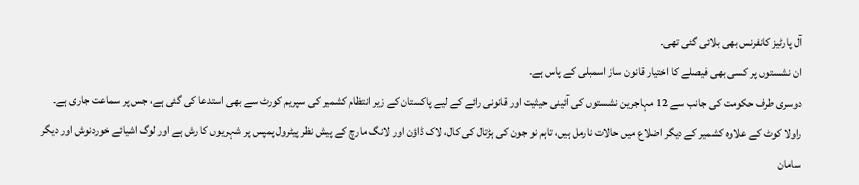آل پارٹیز کانفرنس بھی بلائی گئی تھی۔
ان نشستوں پر کسی بھی فیصلے کا اختیار قانون ساز اسمبلی کے پاس ہے۔
دوسری طرف حکومت کی جانب سے 12 مہاجرین نشستوں کی آئینی حیثیت اور قانونی رائے کے لیے پاکستان کے زیر انتظام کشمیر کی سپریم کورٹ سے بھی استدعا کی گئی ہے، جس پر سماعت جاری ہے۔
راولا کوٹ کے علاوہ کشمیر کے دیگر اضلاع میں حالات نارمل ہیں، تاہم نو جون کی ہڑتال کی کال، لاک ڈاؤن اور لانگ مارچ کے پیش نظر پیٹرول پمپس پر شہریوں کا رش ہے اور لوگ اشیائے خوردنوش اور دیگر سامان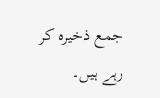جمع ذخیرہ کر رہے ہیں۔